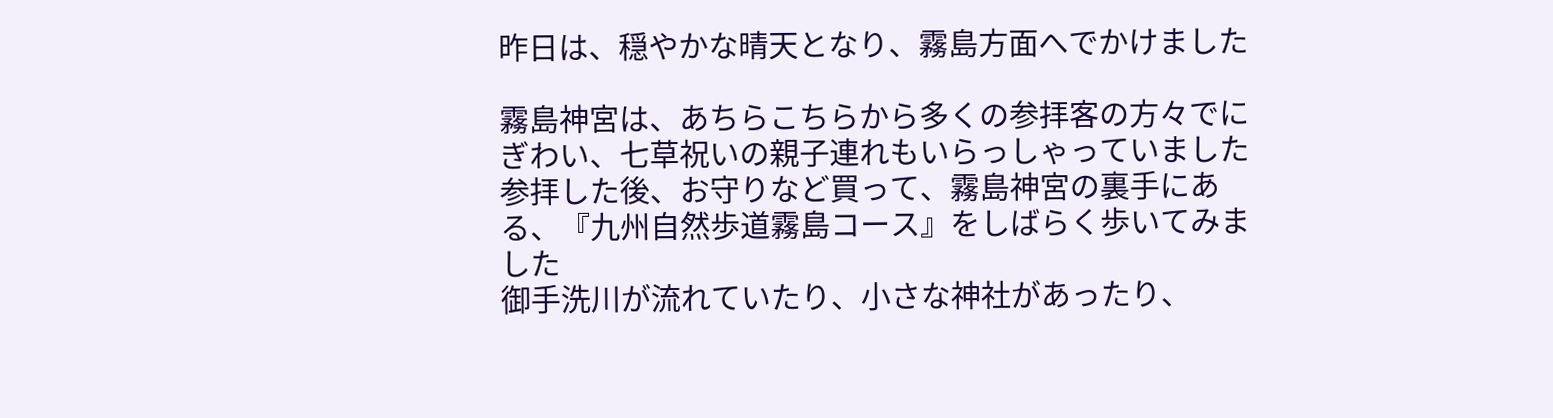昨日は、穏やかな晴天となり、霧島方面へでかけました

霧島神宮は、あちらこちらから多くの参拝客の方々でにぎわい、七草祝いの親子連れもいらっしゃっていました
参拝した後、お守りなど買って、霧島神宮の裏手にある、『九州自然歩道霧島コース』をしばらく歩いてみました
御手洗川が流れていたり、小さな神社があったり、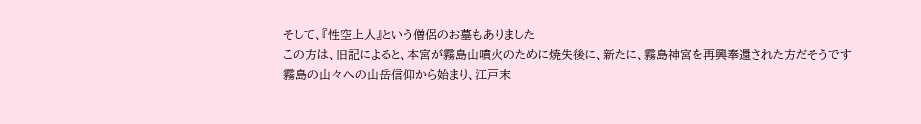そして、『性空上人』という僧侶のお墓もありました
この方は、旧記によると、本宮が霧島山噴火のために焼失後に、新たに、霧島神宮を再興奉還された方だそうです
霧島の山々への山岳信仰から始まり、江戸末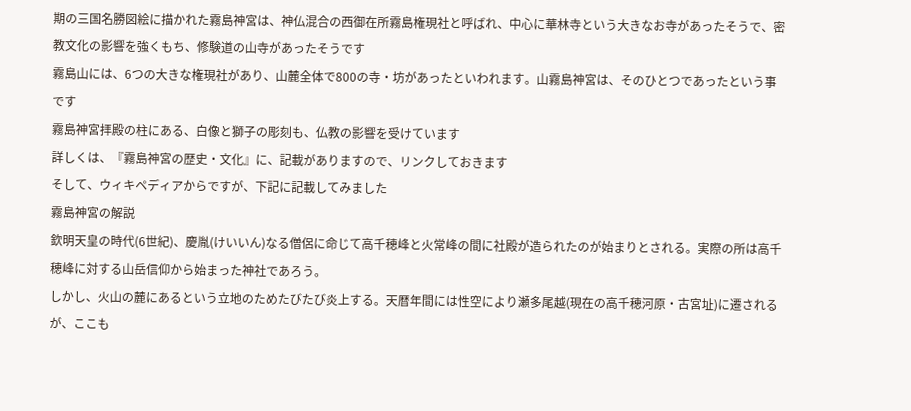期の三国名勝図絵に描かれた霧島神宮は、神仏混合の西御在所霧島権現社と呼ばれ、中心に華林寺という大きなお寺があったそうで、密教文化の影響を強くもち、修験道の山寺があったそうです
霧島山には、6つの大きな権現社があり、山麓全体で800の寺・坊があったといわれます。山霧島神宮は、そのひとつであったという事です
霧島神宮拝殿の柱にある、白像と獅子の彫刻も、仏教の影響を受けています
詳しくは、『霧島神宮の歴史・文化』に、記載がありますので、リンクしておきます
そして、ウィキペディアからですが、下記に記載してみました
霧島神宮の解説
欽明天皇の時代(6世紀)、慶胤(けいいん)なる僧侶に命じて高千穂峰と火常峰の間に社殿が造られたのが始まりとされる。実際の所は高千穂峰に対する山岳信仰から始まった神社であろう。
しかし、火山の麓にあるという立地のためたびたび炎上する。天暦年間には性空により瀬多尾越(現在の高千穂河原・古宮址)に遷されるが、ここも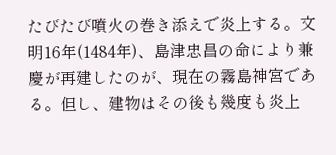たびたび噴火の巻き添えで炎上する。文明16年(1484年)、島津忠昌の命により兼慶が再建したのが、現在の霧島神宮である。但し、建物はその後も幾度も炎上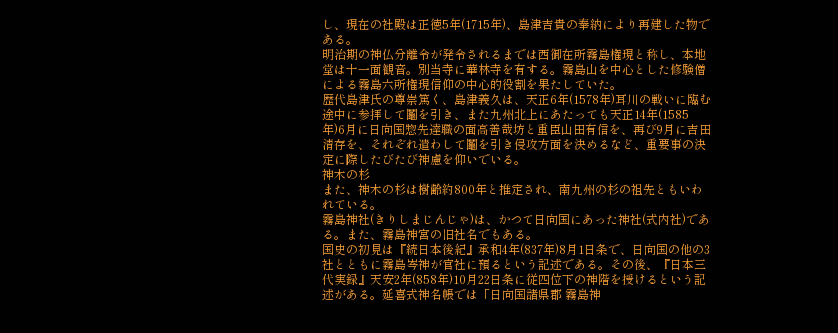し、現在の社殿は正徳5年(1715年)、島津吉貴の奉納により再建した物である。
明治期の神仏分離令が発令されるまでは西御在所霧島権現と称し、本地堂は十一面観音。別当寺に華林寺を有する。霧島山を中心とした修験僧による霧島六所権現信仰の中心的役割を果たしていた。
歴代島津氏の尊崇篤く、島津義久は、天正6年(1578年)耳川の戦いに臨む途中に参拝して鬮を引き、また九州北上にあたっても天正14年(1585年)6月に日向国惣先達職の面高善哉坊と重臣山田有信を、再び9月に吉田清存を、それぞれ遣わして鬮を引き侵攻方面を決めるなど、重要事の決定に際したびたび神慮を仰いでいる。
神木の杉
また、神木の杉は樹齢約800年と推定され、南九州の杉の祖先ともいわれている。
霧島神社(きりしまじんじゃ)は、かつて日向国にあった神社(式内社)である。また、霧島神宮の旧社名でもある。
国史の初見は『続日本後紀』承和4年(837年)8月1日条で、日向国の他の3社とともに霧島岑神が官社に預るという記述である。その後、『日本三代実録』天安2年(858年)10月22日条に従四位下の神階を授けるという記述がある。延喜式神名帳では「日向国諸県郡 霧島神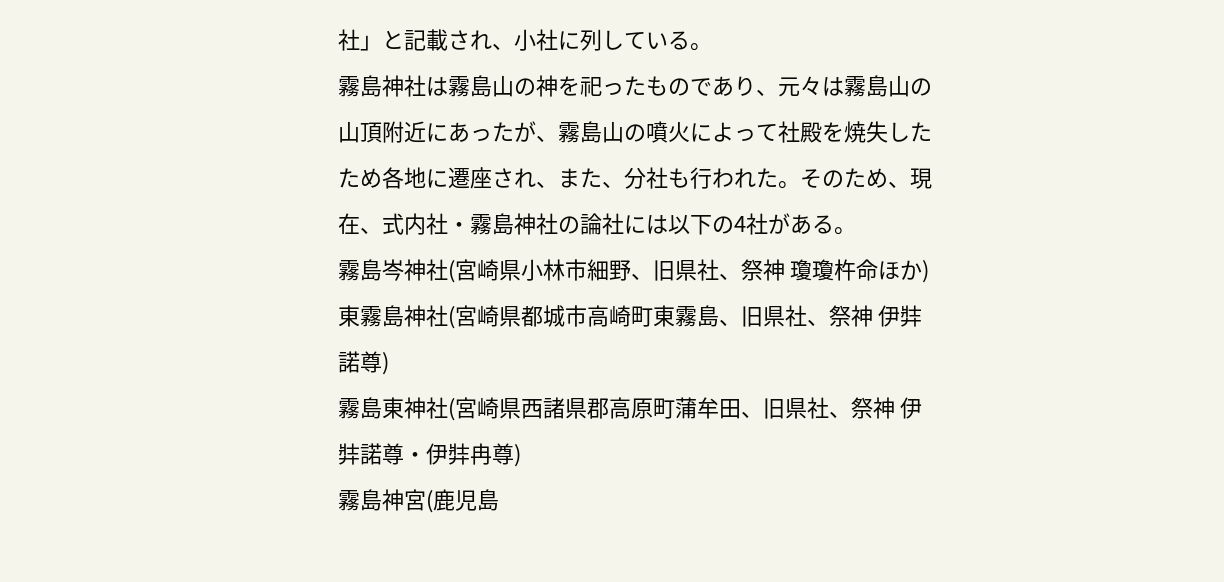社」と記載され、小社に列している。
霧島神社は霧島山の神を祀ったものであり、元々は霧島山の山頂附近にあったが、霧島山の噴火によって社殿を焼失したため各地に遷座され、また、分社も行われた。そのため、現在、式内社・霧島神社の論社には以下の4社がある。
霧島岑神社(宮崎県小林市細野、旧県社、祭神 瓊瓊杵命ほか)
東霧島神社(宮崎県都城市高崎町東霧島、旧県社、祭神 伊弉諾尊)
霧島東神社(宮崎県西諸県郡高原町蒲牟田、旧県社、祭神 伊弉諾尊・伊弉冉尊)
霧島神宮(鹿児島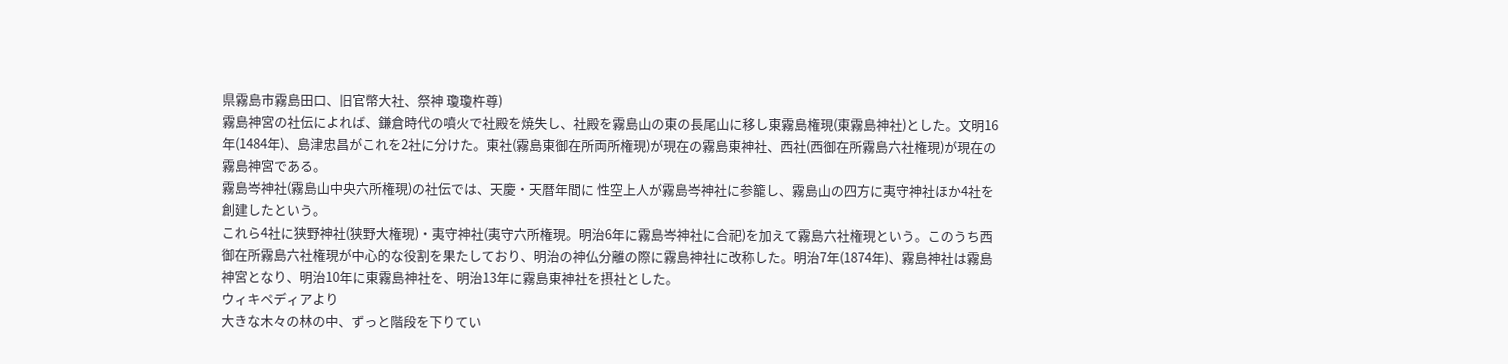県霧島市霧島田口、旧官幣大社、祭神 瓊瓊杵尊)
霧島神宮の社伝によれば、鎌倉時代の噴火で社殿を焼失し、社殿を霧島山の東の長尾山に移し東霧島権現(東霧島神社)とした。文明16年(1484年)、島津忠昌がこれを2社に分けた。東社(霧島東御在所両所権現)が現在の霧島東神社、西社(西御在所霧島六社権現)が現在の霧島神宮である。
霧島岑神社(霧島山中央六所権現)の社伝では、天慶・天暦年間に 性空上人が霧島岑神社に参籠し、霧島山の四方に夷守神社ほか4社を創建したという。
これら4社に狭野神社(狭野大権現)・夷守神社(夷守六所権現。明治6年に霧島岑神社に合祀)を加えて霧島六社権現という。このうち西御在所霧島六社権現が中心的な役割を果たしており、明治の神仏分離の際に霧島神社に改称した。明治7年(1874年)、霧島神社は霧島神宮となり、明治10年に東霧島神社を、明治13年に霧島東神社を摂社とした。
ウィキペディアより
大きな木々の林の中、ずっと階段を下りてい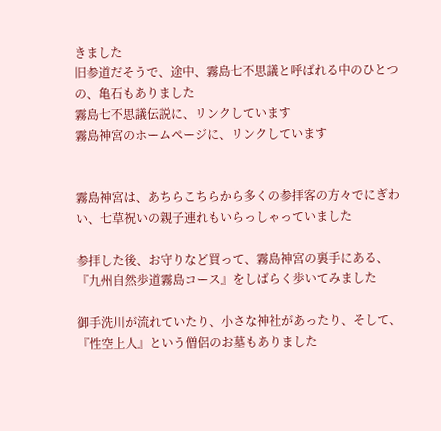きました
旧参道だそうで、途中、霧島七不思議と呼ばれる中のひとつの、亀石もありました
霧島七不思議伝説に、リンクしています
霧島神宮のホームページに、リンクしています


霧島神宮は、あちらこちらから多くの参拝客の方々でにぎわい、七草祝いの親子連れもいらっしゃっていました

参拝した後、お守りなど買って、霧島神宮の裏手にある、『九州自然歩道霧島コース』をしばらく歩いてみました

御手洗川が流れていたり、小さな神社があったり、そして、『性空上人』という僧侶のお墓もありました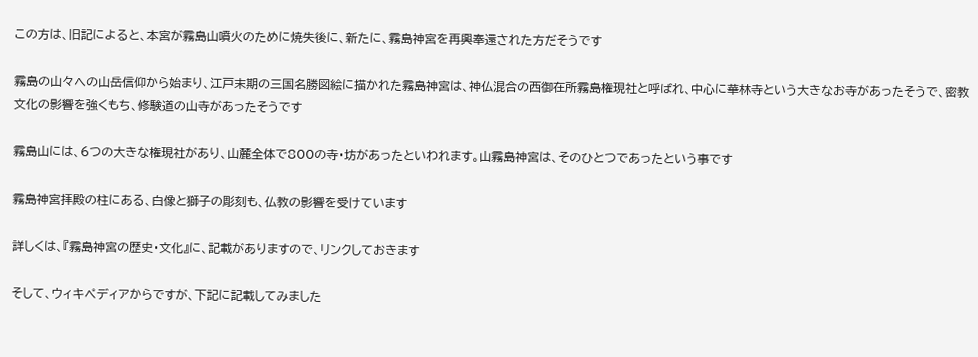この方は、旧記によると、本宮が霧島山噴火のために焼失後に、新たに、霧島神宮を再興奉還された方だそうです

霧島の山々への山岳信仰から始まり、江戸末期の三国名勝図絵に描かれた霧島神宮は、神仏混合の西御在所霧島権現社と呼ばれ、中心に華林寺という大きなお寺があったそうで、密教文化の影響を強くもち、修験道の山寺があったそうです

霧島山には、6つの大きな権現社があり、山麓全体で800の寺・坊があったといわれます。山霧島神宮は、そのひとつであったという事です

霧島神宮拝殿の柱にある、白像と獅子の彫刻も、仏教の影響を受けています

詳しくは、『霧島神宮の歴史・文化』に、記載がありますので、リンクしておきます

そして、ウィキペディアからですが、下記に記載してみました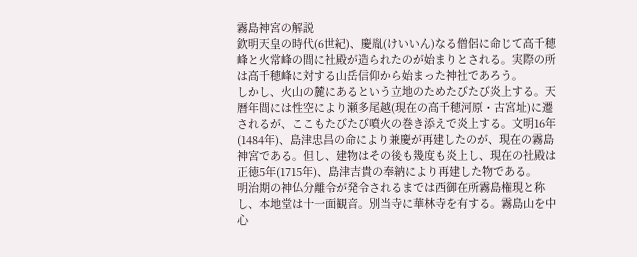霧島神宮の解説
欽明天皇の時代(6世紀)、慶胤(けいいん)なる僧侶に命じて高千穂峰と火常峰の間に社殿が造られたのが始まりとされる。実際の所は高千穂峰に対する山岳信仰から始まった神社であろう。
しかし、火山の麓にあるという立地のためたびたび炎上する。天暦年間には性空により瀬多尾越(現在の高千穂河原・古宮址)に遷されるが、ここもたびたび噴火の巻き添えで炎上する。文明16年(1484年)、島津忠昌の命により兼慶が再建したのが、現在の霧島神宮である。但し、建物はその後も幾度も炎上し、現在の社殿は正徳5年(1715年)、島津吉貴の奉納により再建した物である。
明治期の神仏分離令が発令されるまでは西御在所霧島権現と称し、本地堂は十一面観音。別当寺に華林寺を有する。霧島山を中心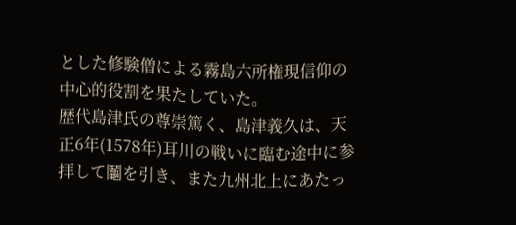とした修験僧による霧島六所権現信仰の中心的役割を果たしていた。
歴代島津氏の尊崇篤く、島津義久は、天正6年(1578年)耳川の戦いに臨む途中に参拝して鬮を引き、また九州北上にあたっ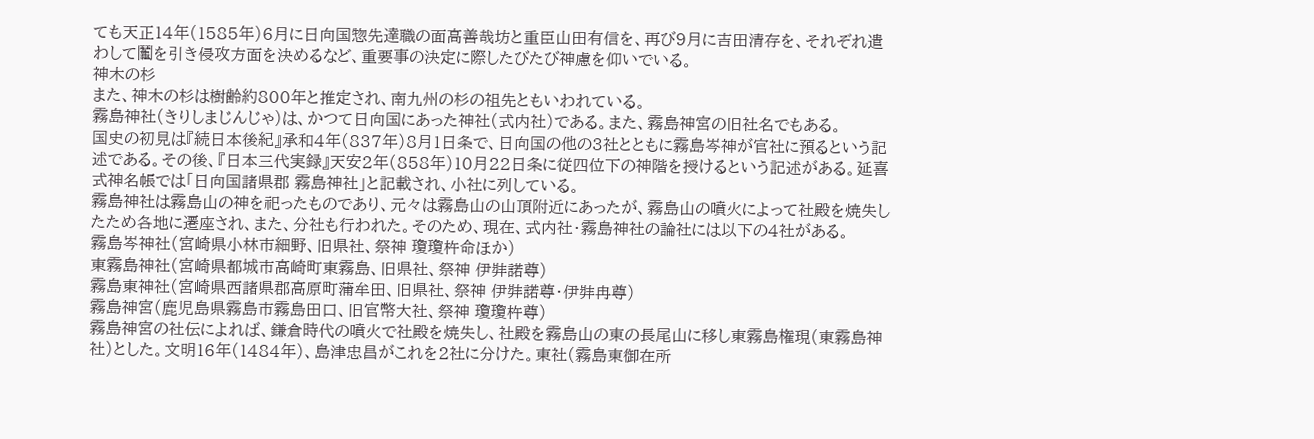ても天正14年(1585年)6月に日向国惣先達職の面高善哉坊と重臣山田有信を、再び9月に吉田清存を、それぞれ遣わして鬮を引き侵攻方面を決めるなど、重要事の決定に際したびたび神慮を仰いでいる。
神木の杉
また、神木の杉は樹齢約800年と推定され、南九州の杉の祖先ともいわれている。
霧島神社(きりしまじんじゃ)は、かつて日向国にあった神社(式内社)である。また、霧島神宮の旧社名でもある。
国史の初見は『続日本後紀』承和4年(837年)8月1日条で、日向国の他の3社とともに霧島岑神が官社に預るという記述である。その後、『日本三代実録』天安2年(858年)10月22日条に従四位下の神階を授けるという記述がある。延喜式神名帳では「日向国諸県郡 霧島神社」と記載され、小社に列している。
霧島神社は霧島山の神を祀ったものであり、元々は霧島山の山頂附近にあったが、霧島山の噴火によって社殿を焼失したため各地に遷座され、また、分社も行われた。そのため、現在、式内社・霧島神社の論社には以下の4社がある。
霧島岑神社(宮崎県小林市細野、旧県社、祭神 瓊瓊杵命ほか)
東霧島神社(宮崎県都城市高崎町東霧島、旧県社、祭神 伊弉諾尊)
霧島東神社(宮崎県西諸県郡高原町蒲牟田、旧県社、祭神 伊弉諾尊・伊弉冉尊)
霧島神宮(鹿児島県霧島市霧島田口、旧官幣大社、祭神 瓊瓊杵尊)
霧島神宮の社伝によれば、鎌倉時代の噴火で社殿を焼失し、社殿を霧島山の東の長尾山に移し東霧島権現(東霧島神社)とした。文明16年(1484年)、島津忠昌がこれを2社に分けた。東社(霧島東御在所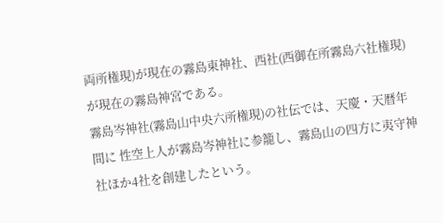両所権現)が現在の霧島東神社、西社(西御在所霧島六社権現)が現在の霧島神宮である。
霧島岑神社(霧島山中央六所権現)の社伝では、天慶・天暦年間に 性空上人が霧島岑神社に参籠し、霧島山の四方に夷守神社ほか4社を創建したという。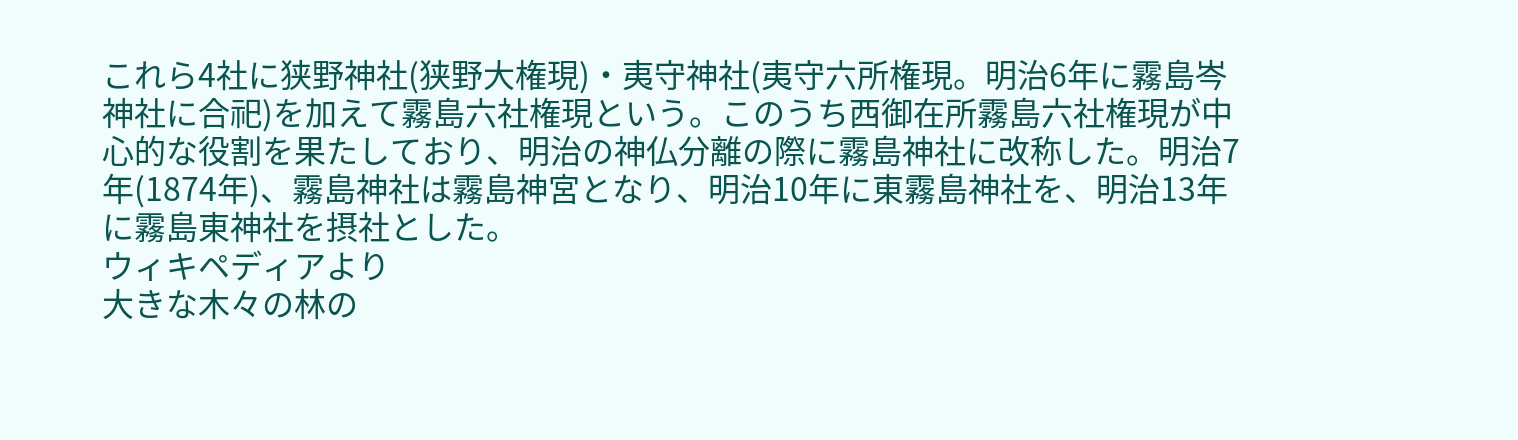これら4社に狭野神社(狭野大権現)・夷守神社(夷守六所権現。明治6年に霧島岑神社に合祀)を加えて霧島六社権現という。このうち西御在所霧島六社権現が中心的な役割を果たしており、明治の神仏分離の際に霧島神社に改称した。明治7年(1874年)、霧島神社は霧島神宮となり、明治10年に東霧島神社を、明治13年に霧島東神社を摂社とした。
ウィキペディアより
大きな木々の林の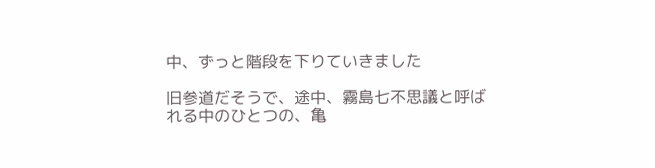中、ずっと階段を下りていきました

旧参道だそうで、途中、霧島七不思議と呼ばれる中のひとつの、亀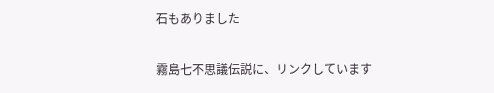石もありました

霧島七不思議伝説に、リンクしています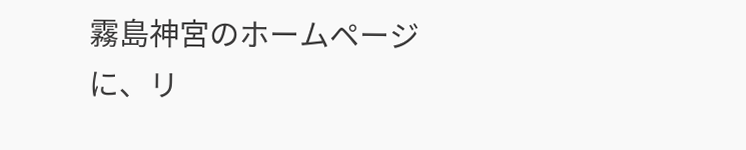霧島神宮のホームページに、リ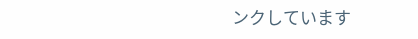ンクしています